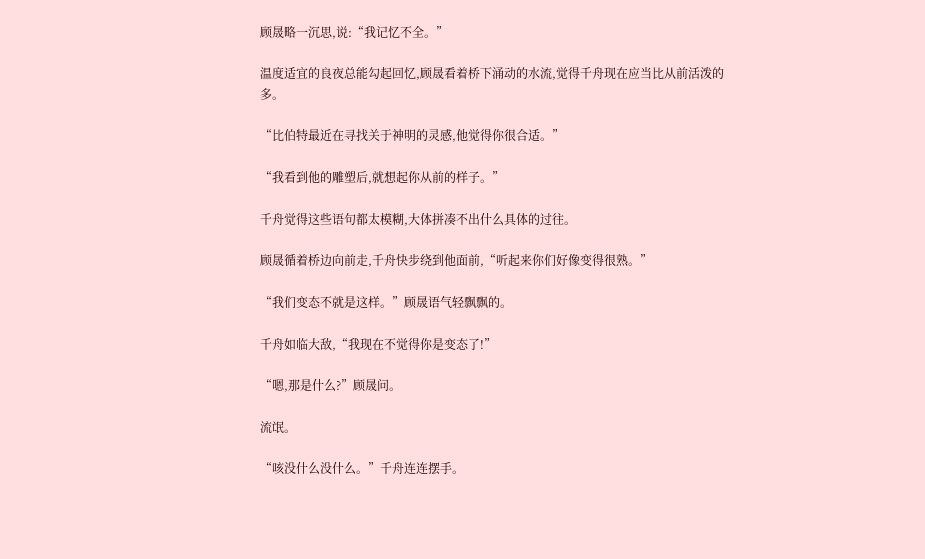顾晟略一沉思,说:“我记忆不全。”

温度适宜的良夜总能勾起回忆,顾晟看着桥下涌动的水流,觉得千舟现在应当比从前活泼的多。

“比伯特最近在寻找关于神明的灵感,他觉得你很合适。”

“我看到他的雕塑后,就想起你从前的样子。”

千舟觉得这些语句都太模糊,大体拼凑不出什么具体的过往。

顾晟循着桥边向前走,千舟快步绕到他面前,“听起来你们好像变得很熟。”

“我们变态不就是这样。”顾晟语气轻飘飘的。

千舟如临大敌,“我现在不觉得你是变态了!”

“嗯,那是什么?”顾晟问。

流氓。

“咳没什么没什么。”千舟连连摆手。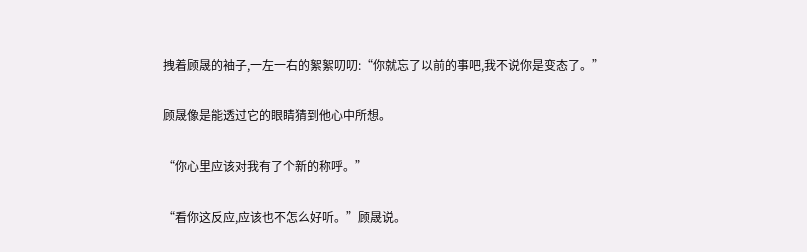拽着顾晟的袖子,一左一右的絮絮叨叨:“你就忘了以前的事吧,我不说你是变态了。”

顾晟像是能透过它的眼睛猜到他心中所想。

“你心里应该对我有了个新的称呼。”

“看你这反应,应该也不怎么好听。”顾晟说。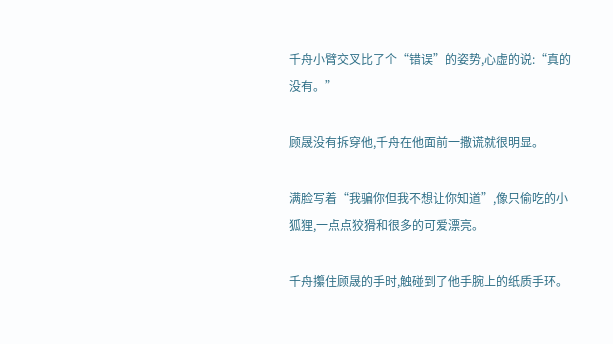千舟小臂交叉比了个“错误”的姿势,心虚的说:“真的没有。”

顾晟没有拆穿他,千舟在他面前一撒谎就很明显。

满脸写着“我骗你但我不想让你知道”,像只偷吃的小狐狸,一点点狡猾和很多的可爱漂亮。

千舟攥住顾晟的手时,触碰到了他手腕上的纸质手环。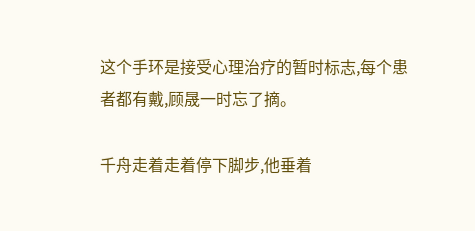这个手环是接受心理治疗的暂时标志,每个患者都有戴,顾晟一时忘了摘。

千舟走着走着停下脚步,他垂着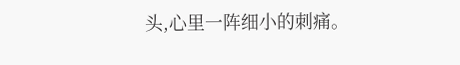头,心里一阵细小的刺痛。